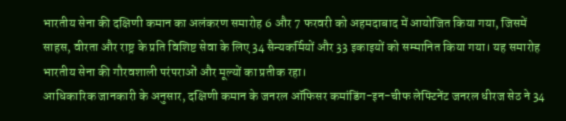भारतीय सेना की दक्षिणी कमान का अलंकरण समारोह 6 और 7 फरवरी को अहमदाबाद में आयोजित किया गया, जिसमें साहस, वीरता और राष्ट्र के प्रति विशिष्ट सेवा के लिए 34 सैन्यकर्मियों और 33 इकाइयों को सम्मानित किया गया। यह समारोह भारतीय सेना की गौरवशाली परंपराओं और मूल्यों का प्रतीक रहा।
आधिकारिक जानकारी के अनुसार, दक्षिणी कमान के जनरल ऑफिसर कमांडिंग-इन-चीफ लेफ्टिनेंट जनरल धीरज सेठ ने 34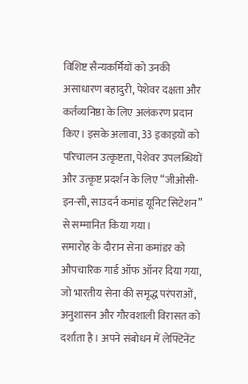विशिष्ट सैन्यकर्मियों को उनकी असाधारण बहादुरी, पेशेवर दक्षता और कर्तव्यनिष्ठा के लिए अलंकरण प्रदान किए। इसके अलावा, 33 इकाइयों को परिचालन उत्कृष्टता, पेशेवर उपलब्धियों और उत्कृष्ट प्रदर्शन के लिए “जीओसी-इन-सी, साउदर्न कमांड यूनिट सिटेशन” से सम्मानित किया गया।
समारोह के दौरान सेना कमांडर को औपचारिक गार्ड ऑफ ऑनर दिया गया, जो भारतीय सेना की समृद्ध परंपराओं, अनुशासन और गौरवशाली विरासत को दर्शाता है। अपने संबोधन में लेफ्टिनेंट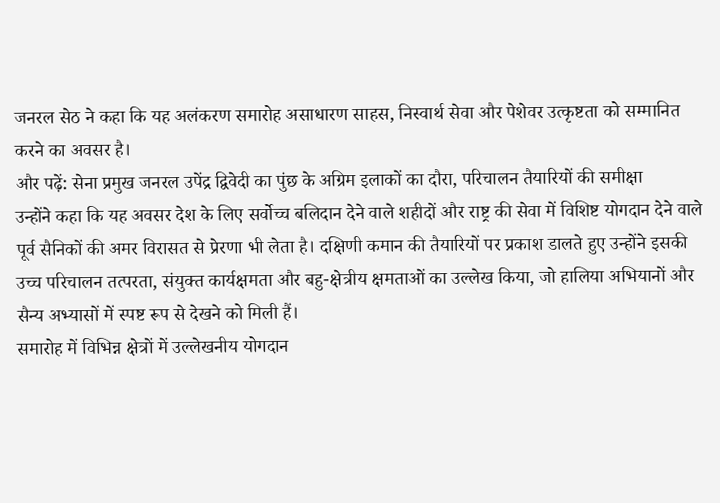जनरल सेठ ने कहा कि यह अलंकरण समारोह असाधारण साहस, निस्वार्थ सेवा और पेशेवर उत्कृष्टता को सम्मानित करने का अवसर है।
और पढ़ें: सेना प्रमुख जनरल उपेंद्र द्विवेदी का पुंछ के अग्रिम इलाकों का दौरा, परिचालन तैयारियों की समीक्षा
उन्होंने कहा कि यह अवसर देश के लिए सर्वोच्च बलिदान देने वाले शहीदों और राष्ट्र की सेवा में विशिष्ट योगदान देने वाले पूर्व सैनिकों की अमर विरासत से प्रेरणा भी लेता है। दक्षिणी कमान की तैयारियों पर प्रकाश डालते हुए उन्होंने इसकी उच्च परिचालन तत्परता, संयुक्त कार्यक्षमता और बहु-क्षेत्रीय क्षमताओं का उल्लेख किया, जो हालिया अभियानों और सैन्य अभ्यासों में स्पष्ट रूप से देखने को मिली हैं।
समारोह में विभिन्न क्षेत्रों में उल्लेखनीय योगदान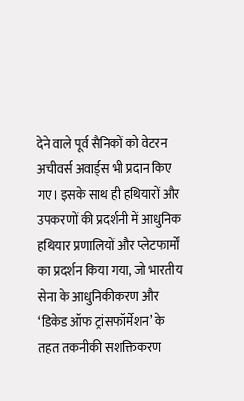देने वाले पूर्व सैनिकों को वेटरन अचीवर्स अवार्ड्स भी प्रदान किए गए। इसके साथ ही हथियारों और उपकरणों की प्रदर्शनी में आधुनिक हथियार प्रणालियों और प्लेटफार्मों का प्रदर्शन किया गया, जो भारतीय सेना के आधुनिकीकरण और ‘डिकेड ऑफ ट्रांसफॉर्मेशन’ के तहत तकनीकी सशक्तिकरण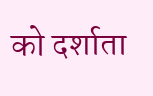को दर्शाता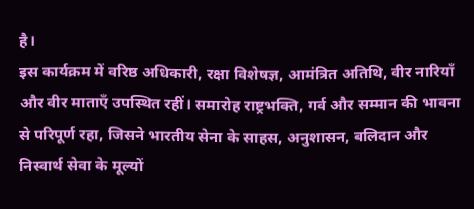है।
इस कार्यक्रम में वरिष्ठ अधिकारी, रक्षा विशेषज्ञ, आमंत्रित अतिथि, वीर नारियाँ और वीर माताएँ उपस्थित रहीं। समारोह राष्ट्रभक्ति, गर्व और सम्मान की भावना से परिपूर्ण रहा, जिसने भारतीय सेना के साहस, अनुशासन, बलिदान और निस्वार्थ सेवा के मूल्यों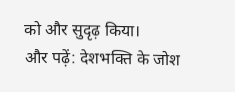को और सुदृढ़ किया।
और पढ़ें: देशभक्ति के जोश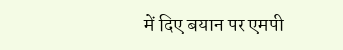में दिए बयान पर एमपी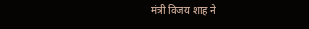मंत्री विजय शाह ने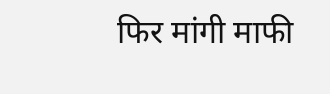फिर मांगी माफी